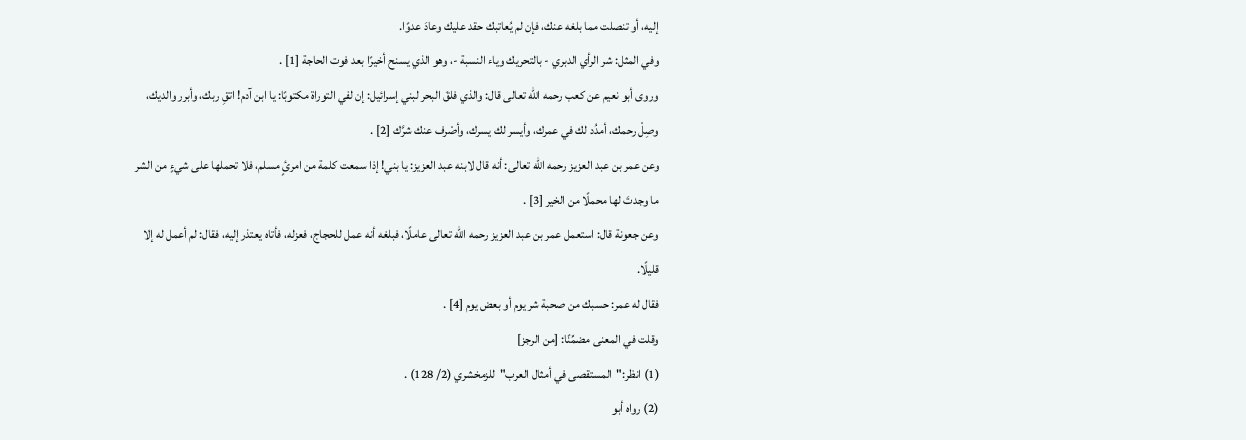إليه، أو تنصلت مما بلغه عنك، فإن لم يُعاتبك حقد عليك وعادَ عدوًا.
وفي المثل: شر الرأي الدبري - بالتحريك وياء النسبة -، وهو الذي يسنح أخيرًا بعد فوت الحاجة [1] .
وروى أبو نعيم عن كعب رحمه الله تعالى قال: والذي فلقَ البحر لبني إسرائيل: إن لفي التوراة مكتوبًا: يا ابن آدم! اتقِ ربك، وأبرر والديك، وصِلْ رحمك، أمدُد لك في عمرك، وأيسر لك يسرك، وأصْرف عنك شرَّك [2] .
وعن عمر بن عبد العزيز رحمه الله تعالى: أنه قال لابنه عبد العزيز: يا بني! إذا سمعت كلمة من امرئٍ مسلم، فلا تحملها على شيءٍ من الشر ما وجدتَ لها محملًا من الخير [3] .
وعن جعونة قال: استعمل عمر بن عبد العزيز رحمه الله تعالى عاملًا، فبلغه أنه عمل للحجاج، فعزله، فأتاه يعتذر إليه، فقال: لم أعمل له إلا قليلًا.
فقال له عمر: حسبك من صحبة شر يوم أو بعض يوم [4] .
وقلت في المعنى مضمِّنًا: [من الرجز]
(1) انظر:"المستقصى في أمثال العرب"للزمخشري (2/ 128) .
(2) رواه أبو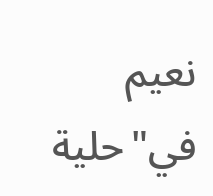نعيم في"حلية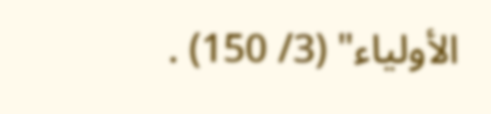الأولياء" (3/ 150) .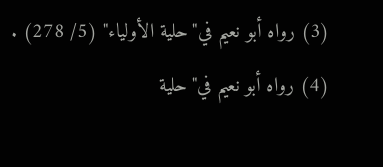(3) رواه أبو نعيم في"حلية الأولياء" (5/ 278) .
(4) رواه أبو نعيم في"حلية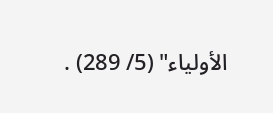الأولياء" (5/ 289) .